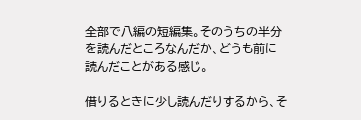全部で八編の短編集。そのうちの半分を読んだところなんだか、どうも前に読んだことがある感じ。

借りるときに少し読んだりするから、そ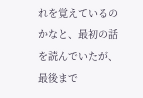れを覚えているのかなと、最初の話を読んでいたが、最後まで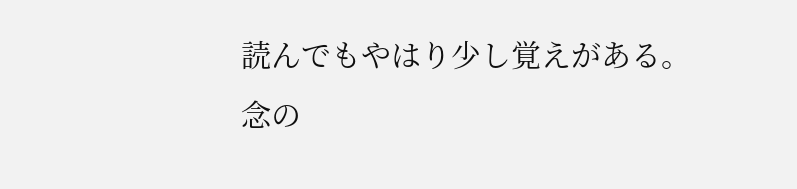読んでもやはり少し覚えがある。念の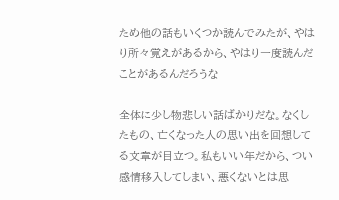ため他の話もいくつか読んでみたが、やはり所々覚えがあるから、やはり一度読んだことがあるんだろうな

全体に少し物悲しい話ばかりだな。なくしたもの、亡くなった人の思い出を回想してる文章が目立つ。私もいい年だから、つい感情移入してしまい、悪くないとは思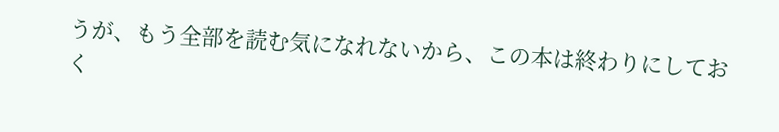うが、もう全部を読む気になれないから、この本は終わりにしておく